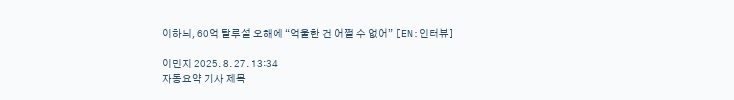이하늬, 60억 탈루설 오해에 “억울한 건 어쩔 수 없어” [EN:인터뷰]

이민지 2025. 8. 27. 13:34
자동요약 기사 제목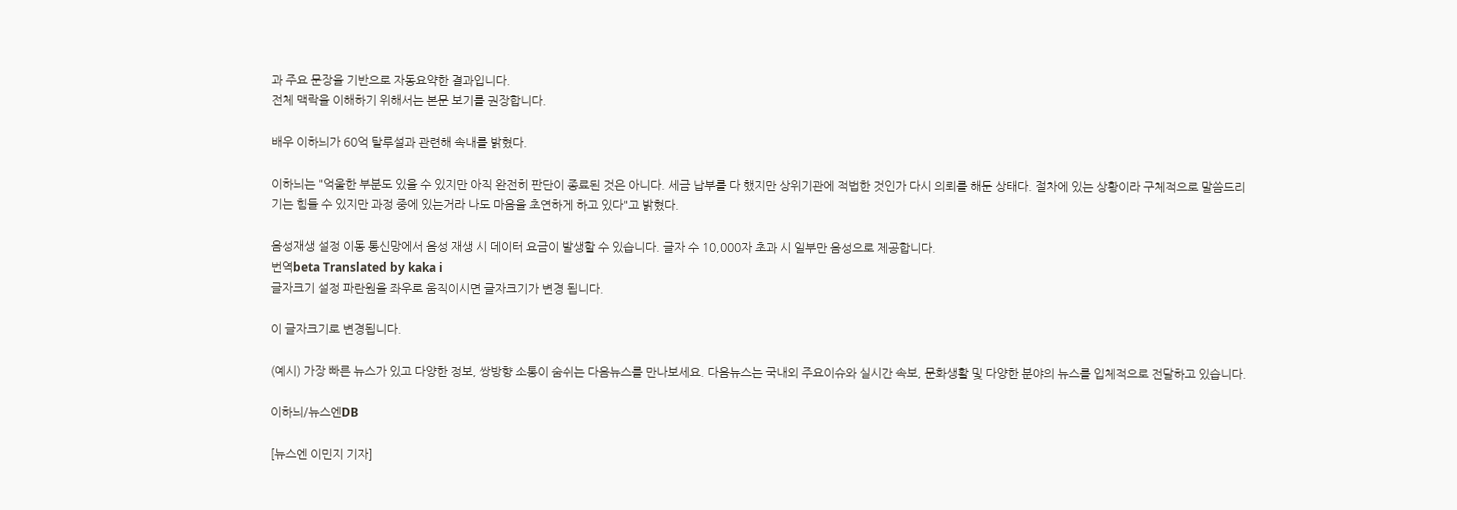과 주요 문장을 기반으로 자동요약한 결과입니다.
전체 맥락을 이해하기 위해서는 본문 보기를 권장합니다.

배우 이하늬가 60억 탈루설과 관련해 속내를 밝혔다.

이하늬는 "억울한 부분도 있을 수 있지만 아직 완전히 판단이 종료된 것은 아니다. 세금 납부를 다 했지만 상위기관에 적법한 것인가 다시 의뢰를 해둔 상태다. 절차에 있는 상황이라 구체적으로 말씀드리기는 힘들 수 있지만 과정 중에 있는거라 나도 마음을 초연하게 하고 있다"고 밝혔다.

음성재생 설정 이동 통신망에서 음성 재생 시 데이터 요금이 발생할 수 있습니다. 글자 수 10,000자 초과 시 일부만 음성으로 제공합니다.
번역beta Translated by kaka i
글자크기 설정 파란원을 좌우로 움직이시면 글자크기가 변경 됩니다.

이 글자크기로 변경됩니다.

(예시) 가장 빠른 뉴스가 있고 다양한 정보, 쌍방향 소통이 숨쉬는 다음뉴스를 만나보세요. 다음뉴스는 국내외 주요이슈와 실시간 속보, 문화생활 및 다양한 분야의 뉴스를 입체적으로 전달하고 있습니다.

이하늬/뉴스엔DB

[뉴스엔 이민지 기자]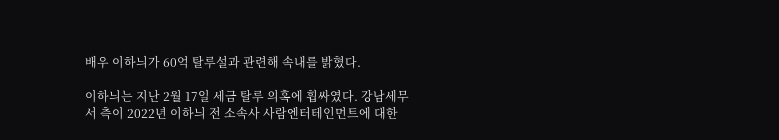배우 이하늬가 60억 탈루설과 관련해 속내를 밝혔다.

이하늬는 지난 2월 17일 세금 탈루 의혹에 휩싸였다. 강남세무서 측이 2022년 이하늬 전 소속사 사람엔터테인먼트에 대한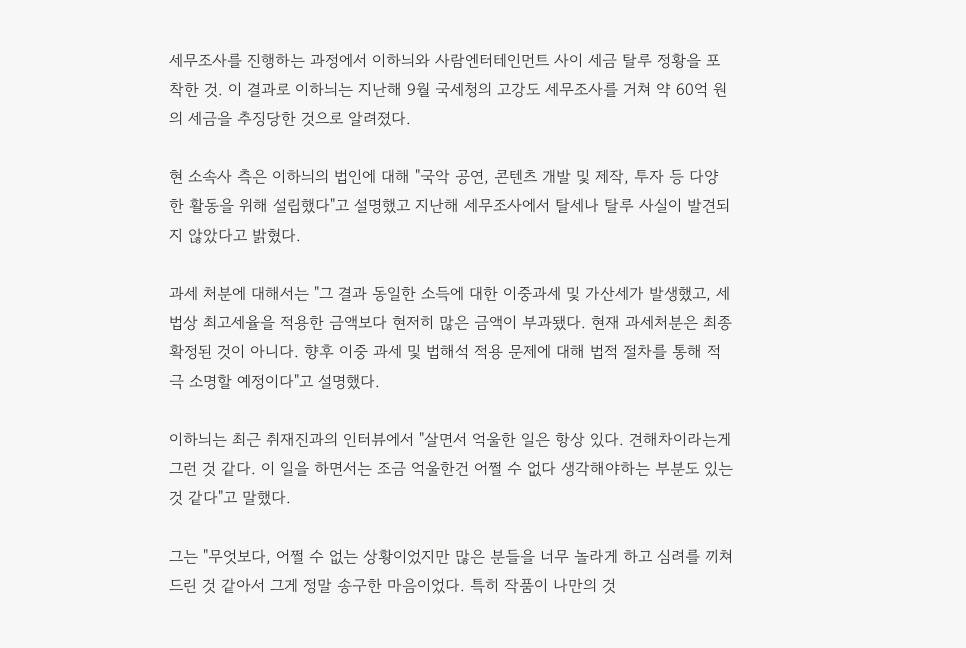세무조사를 진행하는 과정에서 이하늬와 사람엔터테인먼트 사이 세금 탈루 정황을 포착한 것. 이 결과로 이하늬는 지난해 9월 국세청의 고강도 세무조사를 거쳐 약 60억 원의 세금을 추징당한 것으로 알려졌다.

현 소속사 측은 이하늬의 법인에 대해 "국악 공연, 콘텐츠 개발 및 제작, 투자 등 다양한 활동을 위해 설립했다"고 설명했고 지난해 세무조사에서 탈세나 탈루 사실이 발견되지 않았다고 밝혔다.

과세 처분에 대해서는 "그 결과 동일한 소득에 대한 이중과세 및 가산세가 발생했고, 세법상 최고세율을 적용한 금액보다 현저히 많은 금액이 부과됐다. 현재 과세처분은 최종 확정된 것이 아니다. 향후 이중 과세 및 법해석 적용 문제에 대해 법적 절차를 통해 적극 소명할 예정이다"고 설명했다.

이하늬는 최근 취재진과의 인터뷰에서 "살면서 억울한 일은 항상 있다. 견해차이라는게 그런 것 같다. 이 일을 하면서는 조금 억울한건 어쩔 수 없다 생각해야하는 부분도 있는 것 같다"고 말했다.

그는 "무엇보다, 어쩔 수 없는 상황이었지만 많은 분들을 너무 놀라게 하고 심려를 끼쳐드린 것 같아서 그게 정말 송구한 마음이었다. 특히 작품이 나만의 것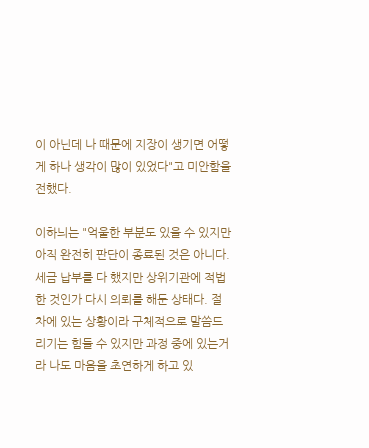이 아닌데 나 때문에 지장이 생기면 어떻게 하나 생각이 많이 있었다"고 미안함을 전했다.

이하늬는 "억울한 부분도 있을 수 있지만 아직 완전히 판단이 종료된 것은 아니다. 세금 납부를 다 했지만 상위기관에 적법한 것인가 다시 의뢰를 해둔 상태다. 절차에 있는 상황이라 구체적으로 말씀드리기는 힘들 수 있지만 과정 중에 있는거라 나도 마음을 초연하게 하고 있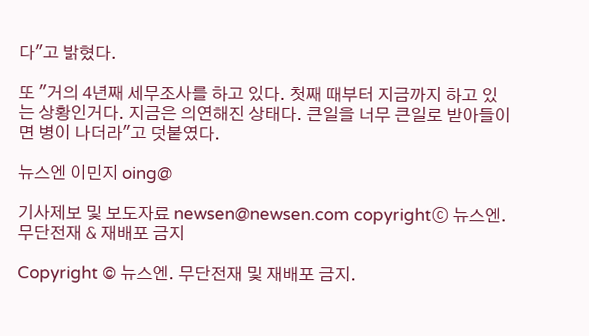다"고 밝혔다.

또 "거의 4년째 세무조사를 하고 있다. 첫째 때부터 지금까지 하고 있는 상황인거다. 지금은 의연해진 상태다. 큰일을 너무 큰일로 받아들이면 병이 나더라"고 덧붙였다.

뉴스엔 이민지 oing@

기사제보 및 보도자료 newsen@newsen.com copyrightⓒ 뉴스엔. 무단전재 & 재배포 금지

Copyright © 뉴스엔. 무단전재 및 재배포 금지.